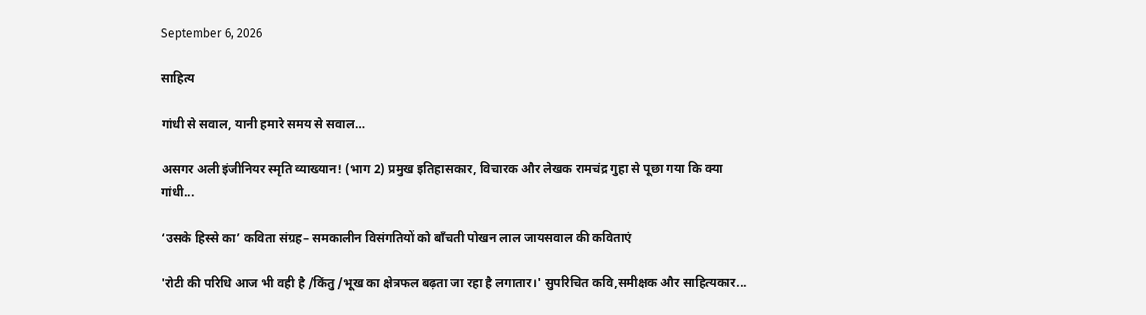September 6, 2026

साहित्य

गांधी से सवाल, यानी हमारे समय से सवाल…

असगर अली इंजीनियर स्मृति व्याख्यान! (भाग 2) प्रमुख इतिहासकार, विचारक और लेखक रामचंद्र गुहा से पूछा गया कि क्या गांधी...

‘उसके हिस्से का’ कविता संग्रह– समकालीन विसंगतियों को बॉंचती पोखन लाल जायसवाल की कविताएं

'रोटी की परिधि आज भी वही है /किंतु /भूख का क्षेत्रफल बढ़ता जा रहा है लगातार।' सुपरिचित कवि,समीक्षक और साहित्यकार...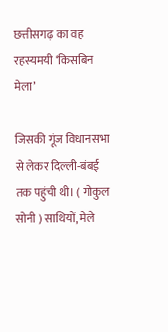छत्तीसगढ़ का वह रहस्यमयी ‘किसबिन मेला’

जिसकी गूंज विधानसभा से लेकर दिल्ली-बंबई तक पहुंची थी। ( गोकुल सोनी ) साथियों, मेले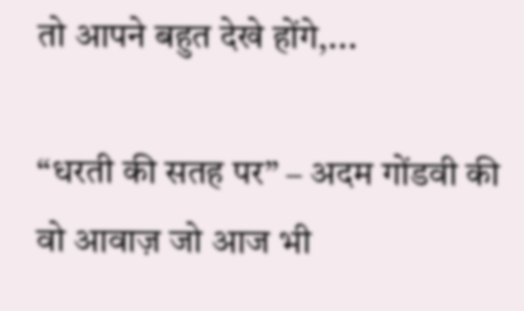तो आपने बहुत देखे होंगे,...

“धरती की सतह पर” – अदम गोंडवी की वो आवाज़ जो आज भी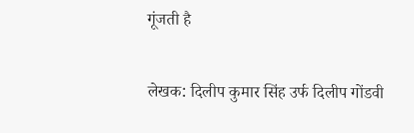गूंजती है

लेखक: दिलीप कुमार सिंह उर्फ दिलीप गोंडवी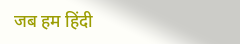जब हम हिंदी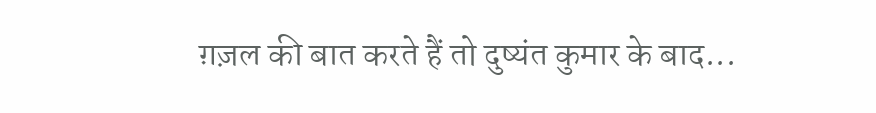ग़ज़ल की बात करते हैं तो दुष्यंत कुमार के बाद...